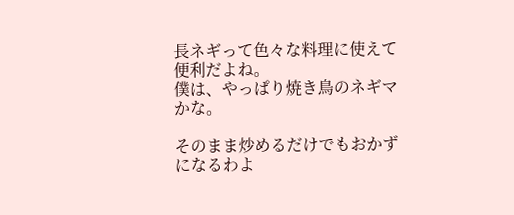長ネギって色々な料理に使えて便利だよね。
僕は、やっぱり焼き鳥のネギマかな。

そのまま炒めるだけでもおかずになるわよ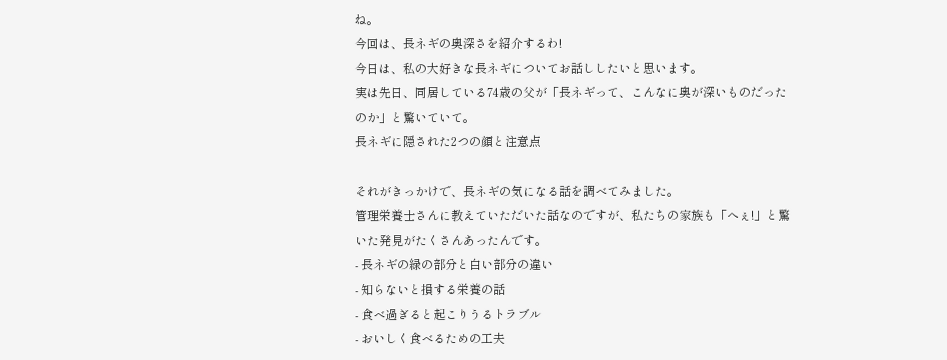ね。
今回は、長ネギの奥深さを紹介するわ!
今日は、私の大好きな長ネギについてお話ししたいと思います。
実は先日、同居している74歳の父が「長ネギって、こんなに奥が深いものだったのか」と驚いていて。
長ネギに隠された2つの顔と注意点

それがきっかけで、長ネギの気になる話を調べてみました。
管理栄養士さんに教えていただいた話なのですが、私たちの家族も「へぇ!」と驚いた発見がたくさんあったんです。
- 長ネギの緑の部分と白い部分の違い
- 知らないと損する栄養の話
- 食べ過ぎると起こりうるトラブル
- おいしく食べるための工夫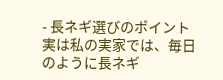- 長ネギ選びのポイント
実は私の実家では、毎日のように長ネギ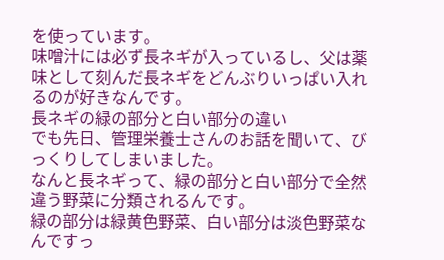を使っています。
味噌汁には必ず長ネギが入っているし、父は薬味として刻んだ長ネギをどんぶりいっぱい入れるのが好きなんです。
長ネギの緑の部分と白い部分の違い
でも先日、管理栄養士さんのお話を聞いて、びっくりしてしまいました。
なんと長ネギって、緑の部分と白い部分で全然違う野菜に分類されるんです。
緑の部分は緑黄色野菜、白い部分は淡色野菜なんですっ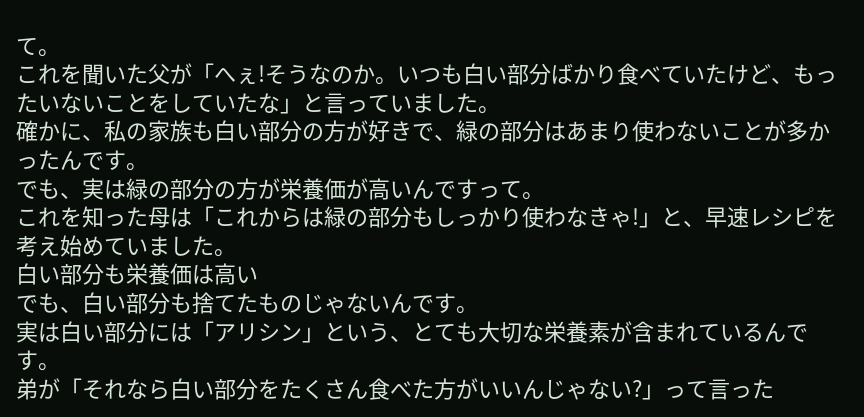て。
これを聞いた父が「へぇ!そうなのか。いつも白い部分ばかり食べていたけど、もったいないことをしていたな」と言っていました。
確かに、私の家族も白い部分の方が好きで、緑の部分はあまり使わないことが多かったんです。
でも、実は緑の部分の方が栄養価が高いんですって。
これを知った母は「これからは緑の部分もしっかり使わなきゃ!」と、早速レシピを考え始めていました。
白い部分も栄養価は高い
でも、白い部分も捨てたものじゃないんです。
実は白い部分には「アリシン」という、とても大切な栄養素が含まれているんです。
弟が「それなら白い部分をたくさん食べた方がいいんじゃない?」って言った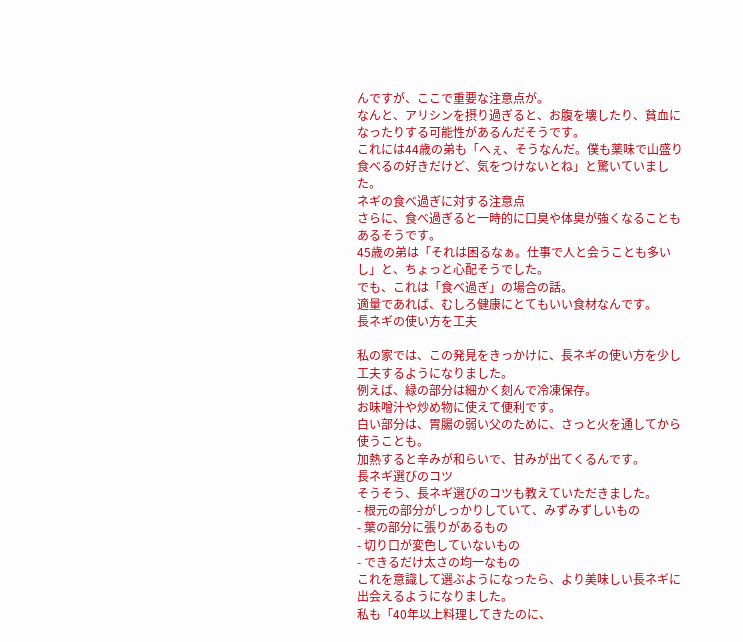んですが、ここで重要な注意点が。
なんと、アリシンを摂り過ぎると、お腹を壊したり、貧血になったりする可能性があるんだそうです。
これには44歳の弟も「へぇ、そうなんだ。僕も薬味で山盛り食べるの好きだけど、気をつけないとね」と驚いていました。
ネギの食べ過ぎに対する注意点
さらに、食べ過ぎると一時的に口臭や体臭が強くなることもあるそうです。
45歳の弟は「それは困るなぁ。仕事で人と会うことも多いし」と、ちょっと心配そうでした。
でも、これは「食べ過ぎ」の場合の話。
適量であれば、むしろ健康にとてもいい食材なんです。
長ネギの使い方を工夫

私の家では、この発見をきっかけに、長ネギの使い方を少し工夫するようになりました。
例えば、緑の部分は細かく刻んで冷凍保存。
お味噌汁や炒め物に使えて便利です。
白い部分は、胃腸の弱い父のために、さっと火を通してから使うことも。
加熱すると辛みが和らいで、甘みが出てくるんです。
長ネギ選びのコツ
そうそう、長ネギ選びのコツも教えていただきました。
- 根元の部分がしっかりしていて、みずみずしいもの
- 葉の部分に張りがあるもの
- 切り口が変色していないもの
- できるだけ太さの均一なもの
これを意識して選ぶようになったら、より美味しい長ネギに出会えるようになりました。
私も「40年以上料理してきたのに、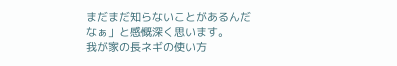まだまだ知らないことがあるんだなぁ」と感慨深く思います。
我が家の長ネギの使い方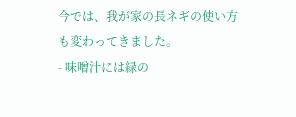今では、我が家の長ネギの使い方も変わってきました。
- 味噌汁には緑の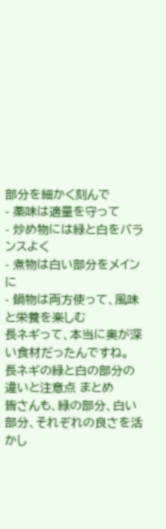部分を細かく刻んで
- 薬味は適量を守って
- 炒め物には緑と白をバランスよく
- 煮物は白い部分をメインに
- 鍋物は両方使って、風味と栄養を楽しむ
長ネギって、本当に奥が深い食材だったんですね。
長ネギの緑と白の部分の違いと注意点 まとめ
皆さんも、緑の部分、白い部分、それぞれの良さを活かし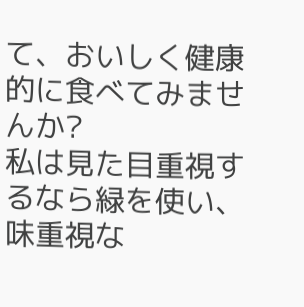て、おいしく健康的に食べてみませんか?
私は見た目重視するなら緑を使い、味重視な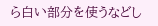ら白い部分を使うなどし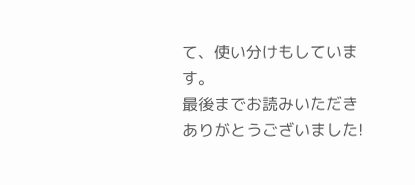て、使い分けもしています。
最後までお読みいただきありがとうございました!